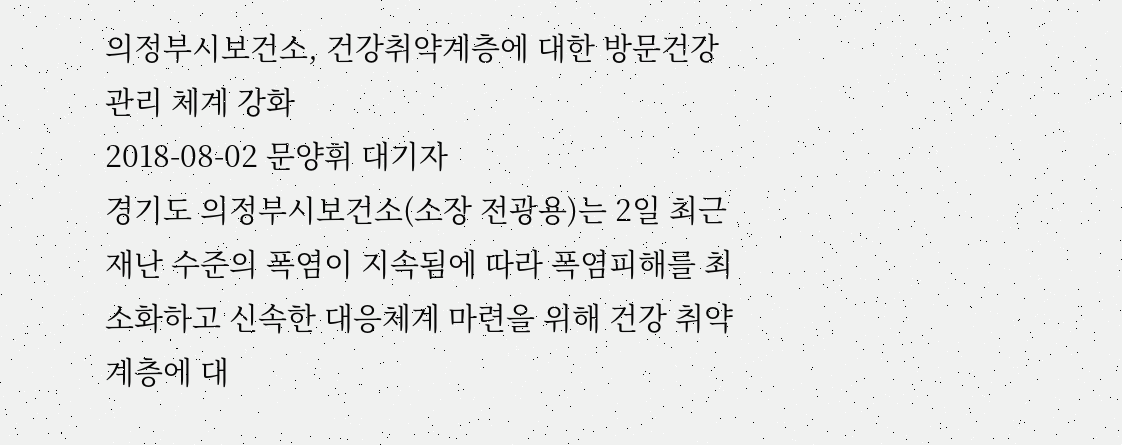의정부시보건소, 건강취약계층에 대한 방문건강관리 체계 강화
2018-08-02 문양휘 대기자
경기도 의정부시보건소(소장 전광용)는 2일 최근 재난 수준의 폭염이 지속됨에 따라 폭염피해를 최소화하고 신속한 대응체계 마련을 위해 건강 취약계층에 대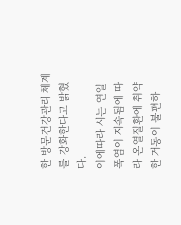한 방문건강관리 체계를 강화한다고 밝혔다.
이에따라 시는 연일 폭염이 지속됨에 따라 온열질환에 취약한 거동이 불편하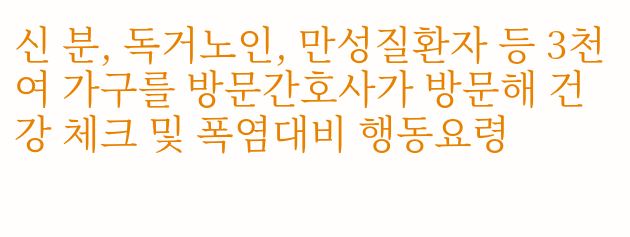신 분, 독거노인, 만성질환자 등 3천여 가구를 방문간호사가 방문해 건강 체크 및 폭염대비 행동요령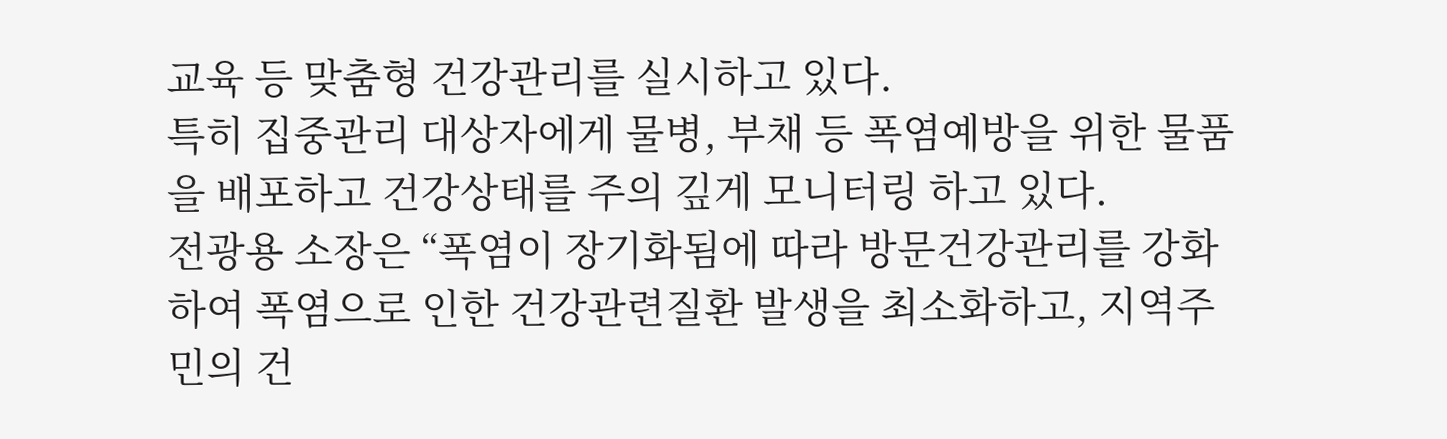교육 등 맞춤형 건강관리를 실시하고 있다.
특히 집중관리 대상자에게 물병, 부채 등 폭염예방을 위한 물품을 배포하고 건강상태를 주의 깊게 모니터링 하고 있다.
전광용 소장은 “폭염이 장기화됨에 따라 방문건강관리를 강화하여 폭염으로 인한 건강관련질환 발생을 최소화하고, 지역주민의 건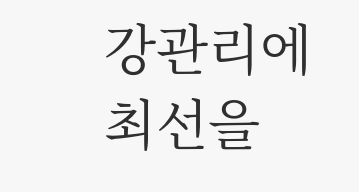강관리에 최선을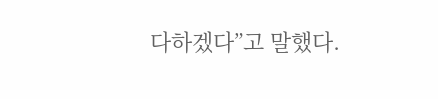다하겠다”고 말했다.